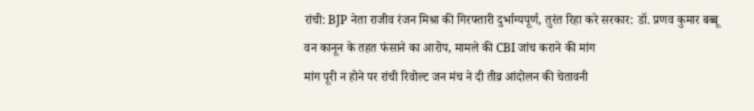रांची: BJP नेता राजीव रंजन मिश्रा की गिरफ्तारी दुर्भाग्यपूर्ण, तुरंत रिहा करे सरकार: डॉ. प्रणव कुमार बब्बू
वन कानून के तहत फंसाने का आरोप, मामले की CBI जांच कराने की मांग
मांग पूरी न होने पर रांची रिवोल्ट जन मंच ने दी तीव्र आंदोलन की चेतावनी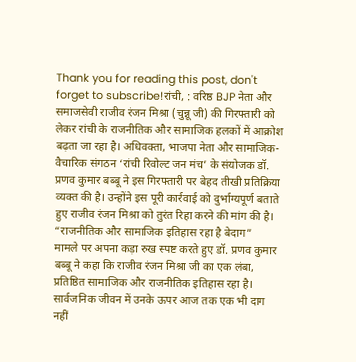Thank you for reading this post, don't forget to subscribe!रांची, : वरिष्ठ BJP नेता और समाजसेवी राजीव रंजन मिश्रा (चुन्नू जी) की गिरफ्तारी को लेकर रांची के राजनीतिक और सामाजिक हलकों में आक्रोश बढ़ता जा रहा है। अधिवक्ता, भाजपा नेता और सामाजिक-वैचारिक संगठन ‘रांची रिवोल्ट जन मंच’ के संयोजक डॉ. प्रणव कुमार बब्बू ने इस गिरफ्तारी पर बेहद तीखी प्रतिक्रिया व्यक्त की है। उन्होंने इस पूरी कार्रवाई को दुर्भाग्यपूर्ण बताते हुए राजीव रंजन मिश्रा को तुरंत रिहा करने की मांग की है।
“राजनीतिक और सामाजिक इतिहास रहा है बेदाग”
मामले पर अपना कड़ा रुख स्पष्ट करते हुए डॉ. प्रणव कुमार बब्बू ने कहा कि राजीव रंजन मिश्रा जी का एक लंबा, प्रतिष्ठित सामाजिक और राजनीतिक इतिहास रहा है। सार्वजनिक जीवन में उनके ऊपर आज तक एक भी दाग नहीं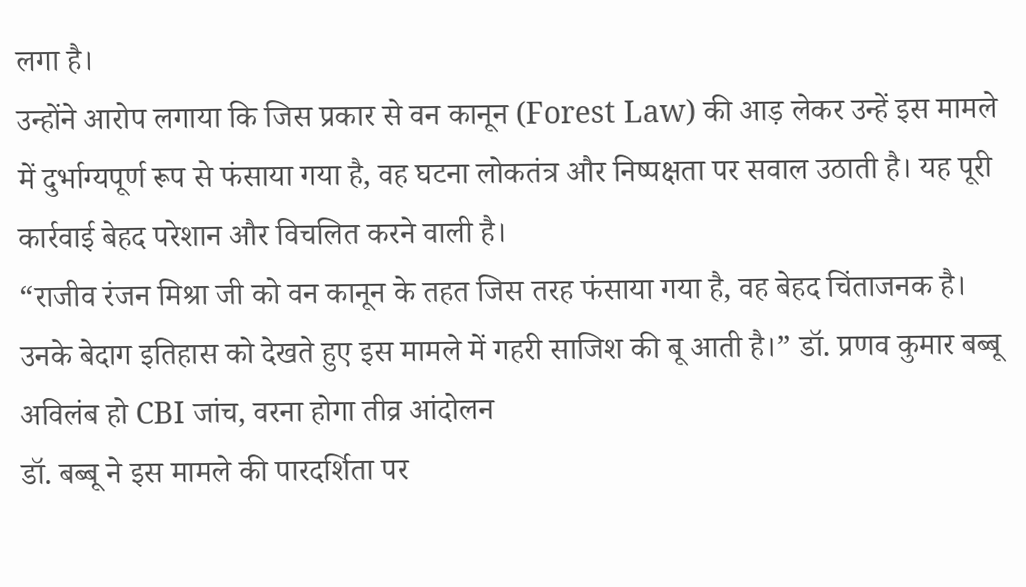लगा है।
उन्होंने आरोप लगाया कि जिस प्रकार से वन कानून (Forest Law) की आड़ लेकर उन्हें इस मामले में दुर्भाग्यपूर्ण रूप से फंसाया गया है, वह घटना लोकतंत्र और निष्पक्षता पर सवाल उठाती है। यह पूरी कार्रवाई बेहद परेशान और विचलित करने वाली है।
“राजीव रंजन मिश्रा जी को वन कानून के तहत जिस तरह फंसाया गया है, वह बेहद चिंताजनक है। उनके बेदाग इतिहास को देखते हुए इस मामले में गहरी साजिश की बू आती है।” डॉ. प्रणव कुमार बब्बू
अविलंब हो CBI जांच, वरना होगा तीव्र आंदोलन
डॉ. बब्बू ने इस मामले की पारदर्शिता पर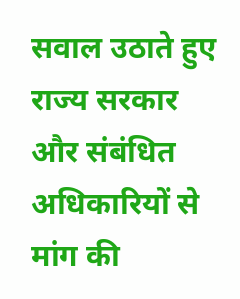सवाल उठाते हुए राज्य सरकार और संबंधित अधिकारियों से मांग की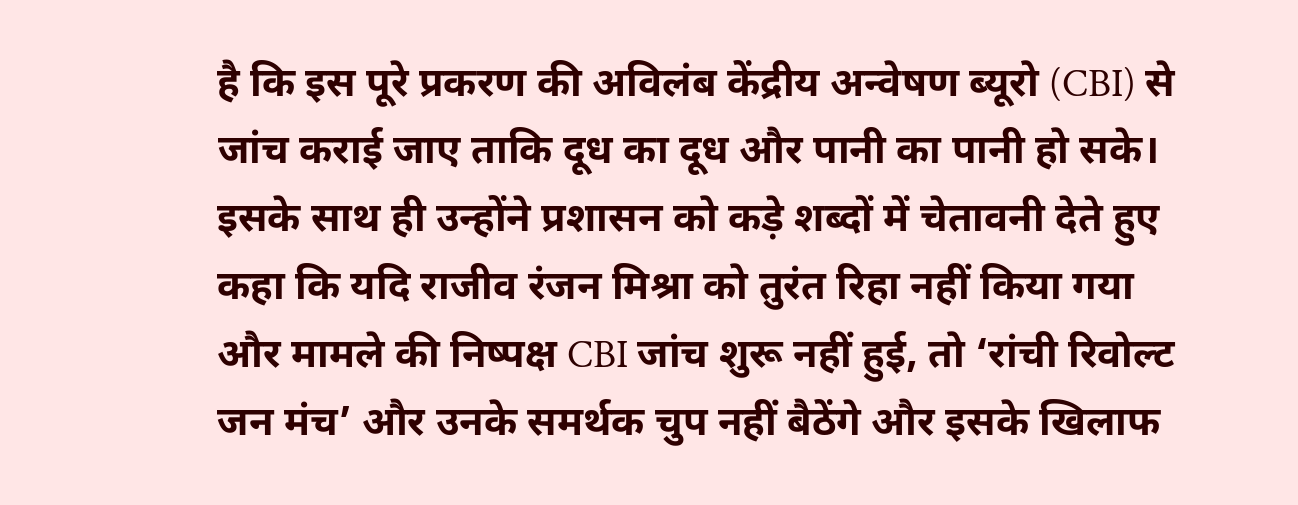है कि इस पूरे प्रकरण की अविलंब केंद्रीय अन्वेषण ब्यूरो (CBI) से जांच कराई जाए ताकि दूध का दूध और पानी का पानी हो सके।
इसके साथ ही उन्होंने प्रशासन को कड़े शब्दों में चेतावनी देते हुए कहा कि यदि राजीव रंजन मिश्रा को तुरंत रिहा नहीं किया गया और मामले की निष्पक्ष CBI जांच शुरू नहीं हुई, तो ‘रांची रिवोल्ट जन मंच’ और उनके समर्थक चुप नहीं बैठेंगे और इसके खिलाफ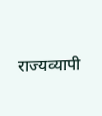राज्यव्यापी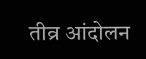तीव्र आंदोलन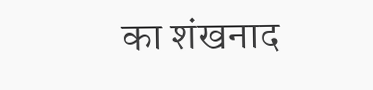का शंखनाद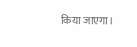किया जाएगा।